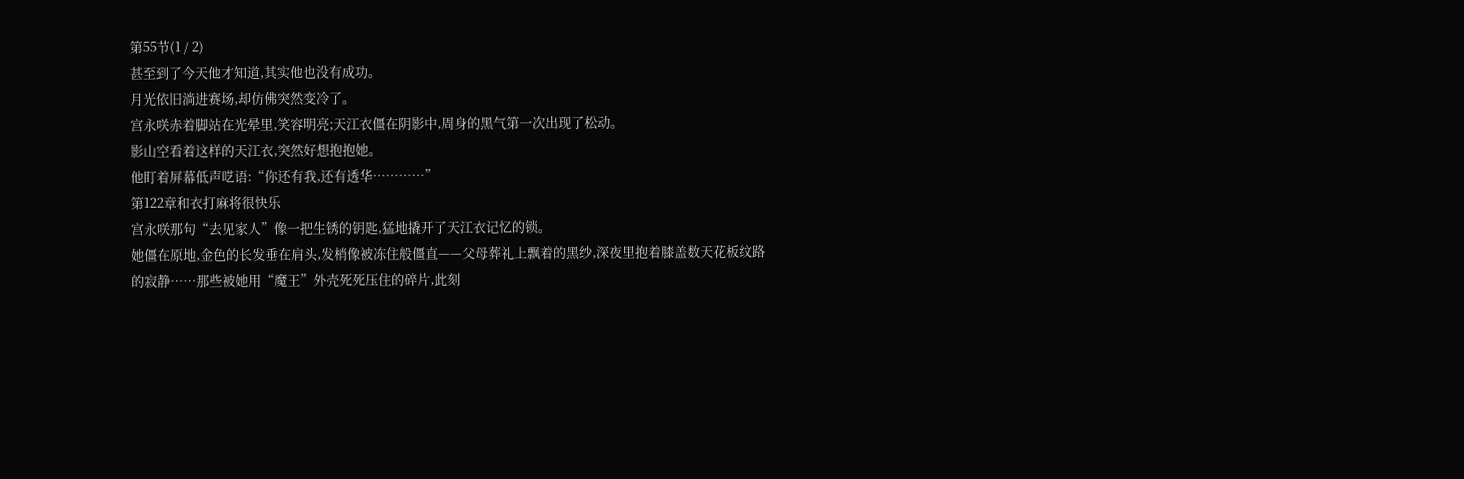第55节(1 / 2)
甚至到了今天他才知道,其实他也没有成功。
月光依旧淌进赛场,却仿佛突然变冷了。
宫永咲赤着脚站在光晕里,笑容明亮;天江衣僵在阴影中,周身的黑气第一次出现了松动。
影山空看着这样的天江衣,突然好想抱抱她。
他盯着屏幕低声呓语:“你还有我,还有透华…………”
第122章和衣打麻将很快乐
宫永咲那句“去见家人”像一把生锈的钥匙,猛地撬开了天江衣记忆的锁。
她僵在原地,金色的长发垂在肩头,发梢像被冻住般僵直——父母葬礼上飘着的黑纱,深夜里抱着膝盖数天花板纹路的寂静……那些被她用“魔王”外壳死死压住的碎片,此刻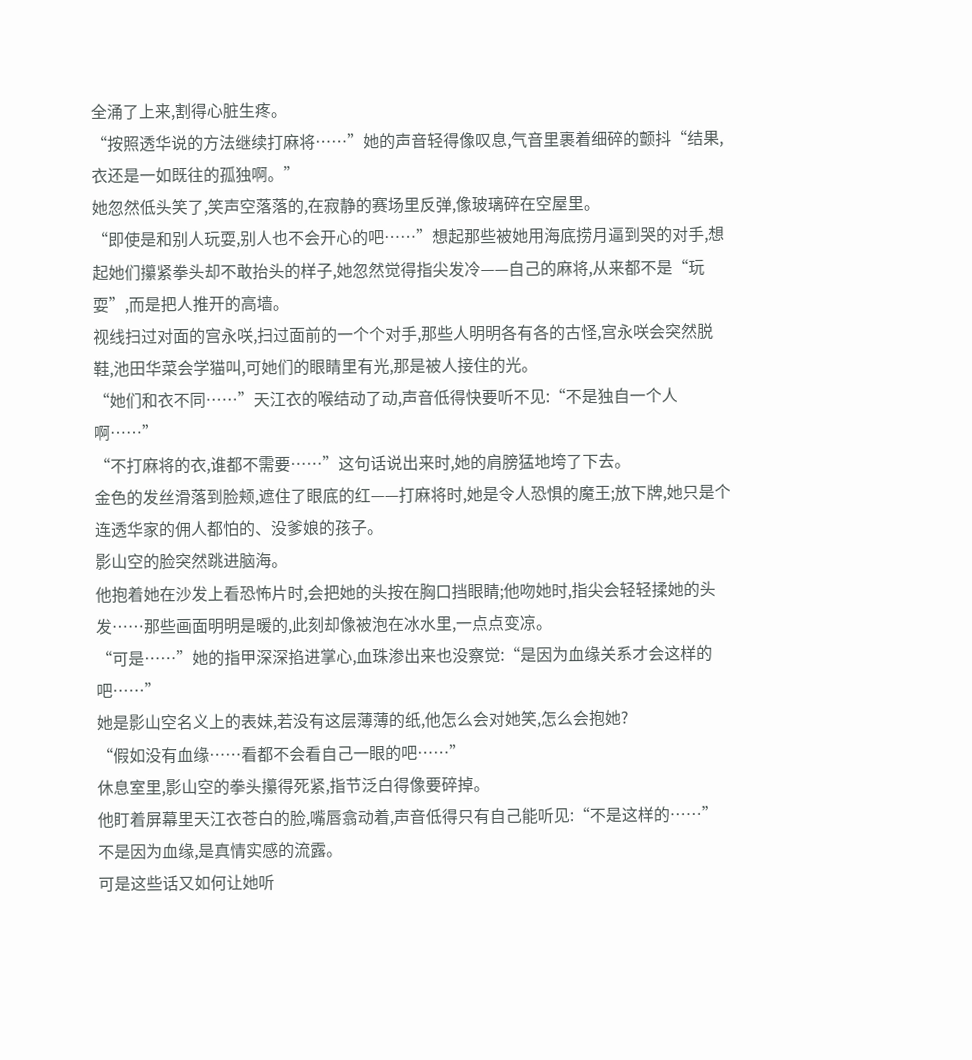全涌了上来,割得心脏生疼。
“按照透华说的方法继续打麻将……”她的声音轻得像叹息,气音里裹着细碎的颤抖“结果,衣还是一如既往的孤独啊。”
她忽然低头笑了,笑声空落落的,在寂静的赛场里反弹,像玻璃碎在空屋里。
“即使是和别人玩耍,别人也不会开心的吧……”想起那些被她用海底捞月逼到哭的对手,想起她们攥紧拳头却不敢抬头的样子,她忽然觉得指尖发冷——自己的麻将,从来都不是“玩耍”,而是把人推开的高墙。
视线扫过对面的宫永咲,扫过面前的一个个对手,那些人明明各有各的古怪,宫永咲会突然脱鞋,池田华菜会学猫叫,可她们的眼睛里有光,那是被人接住的光。
“她们和衣不同……”天江衣的喉结动了动,声音低得快要听不见:“不是独自一个人啊……”
“不打麻将的衣,谁都不需要……”这句话说出来时,她的肩膀猛地垮了下去。
金色的发丝滑落到脸颊,遮住了眼底的红——打麻将时,她是令人恐惧的魔王;放下牌,她只是个连透华家的佣人都怕的、没爹娘的孩子。
影山空的脸突然跳进脑海。
他抱着她在沙发上看恐怖片时,会把她的头按在胸口挡眼睛;他吻她时,指尖会轻轻揉她的头发……那些画面明明是暖的,此刻却像被泡在冰水里,一点点变凉。
“可是……”她的指甲深深掐进掌心,血珠渗出来也没察觉:“是因为血缘关系才会这样的吧……”
她是影山空名义上的表妹,若没有这层薄薄的纸,他怎么会对她笑,怎么会抱她?
“假如没有血缘……看都不会看自己一眼的吧……”
休息室里,影山空的拳头攥得死紧,指节泛白得像要碎掉。
他盯着屏幕里天江衣苍白的脸,嘴唇翕动着,声音低得只有自己能听见:“不是这样的……”
不是因为血缘,是真情实感的流露。
可是这些话又如何让她听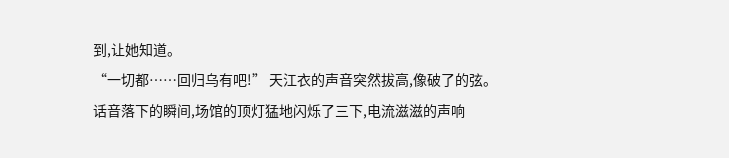到,让她知道。
“一切都……回归乌有吧!” 天江衣的声音突然拔高,像破了的弦。
话音落下的瞬间,场馆的顶灯猛地闪烁了三下,电流滋滋的声响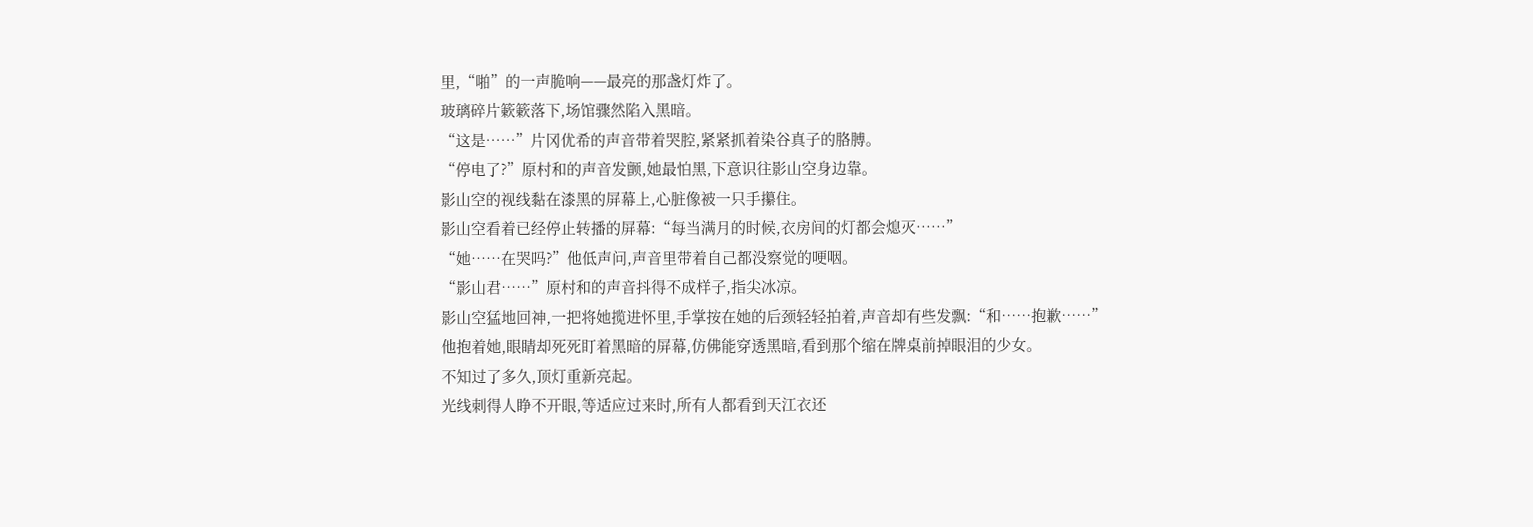里,“啪”的一声脆响——最亮的那盏灯炸了。
玻璃碎片簌簌落下,场馆骤然陷入黑暗。
“这是……”片冈优希的声音带着哭腔,紧紧抓着染谷真子的胳膊。
“停电了?”原村和的声音发颤,她最怕黑,下意识往影山空身边靠。
影山空的视线黏在漆黑的屏幕上,心脏像被一只手攥住。
影山空看着已经停止转播的屏幕:“每当满月的时候,衣房间的灯都会熄灭……”
“她……在哭吗?”他低声问,声音里带着自己都没察觉的哽咽。
“影山君……”原村和的声音抖得不成样子,指尖冰凉。
影山空猛地回神,一把将她揽进怀里,手掌按在她的后颈轻轻拍着,声音却有些发飘:“和……抱歉……”
他抱着她,眼睛却死死盯着黑暗的屏幕,仿佛能穿透黑暗,看到那个缩在牌桌前掉眼泪的少女。
不知过了多久,顶灯重新亮起。
光线刺得人睁不开眼,等适应过来时,所有人都看到天江衣还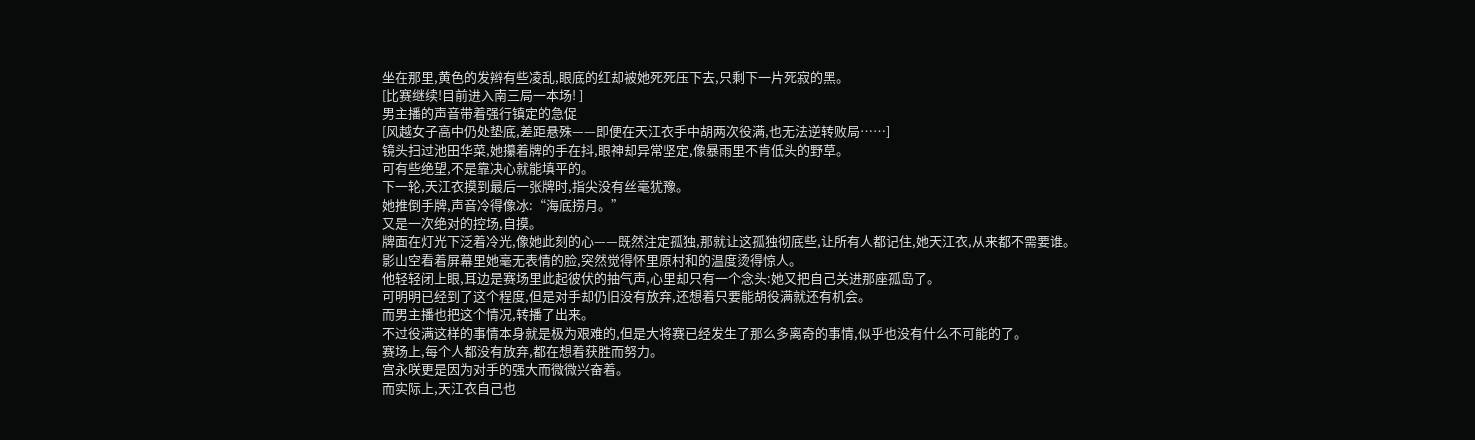坐在那里,黄色的发辫有些凌乱,眼底的红却被她死死压下去,只剩下一片死寂的黑。
[比赛继续!目前进入南三局一本场! ]
男主播的声音带着强行镇定的急促
[风越女子高中仍处垫底,差距悬殊——即便在天江衣手中胡两次役满,也无法逆转败局……]
镜头扫过池田华菜,她攥着牌的手在抖,眼神却异常坚定,像暴雨里不肯低头的野草。
可有些绝望,不是靠决心就能填平的。
下一轮,天江衣摸到最后一张牌时,指尖没有丝毫犹豫。
她推倒手牌,声音冷得像冰:“海底捞月。”
又是一次绝对的控场,自摸。
牌面在灯光下泛着冷光,像她此刻的心——既然注定孤独,那就让这孤独彻底些,让所有人都记住,她天江衣,从来都不需要谁。
影山空看着屏幕里她毫无表情的脸,突然觉得怀里原村和的温度烫得惊人。
他轻轻闭上眼,耳边是赛场里此起彼伏的抽气声,心里却只有一个念头:她又把自己关进那座孤岛了。
可明明已经到了这个程度,但是对手却仍旧没有放弃,还想着只要能胡役满就还有机会。
而男主播也把这个情况,转播了出来。
不过役满这样的事情本身就是极为艰难的,但是大将赛已经发生了那么多离奇的事情,似乎也没有什么不可能的了。
赛场上,每个人都没有放弃,都在想着获胜而努力。
宫永咲更是因为对手的强大而微微兴奋着。
而实际上,天江衣自己也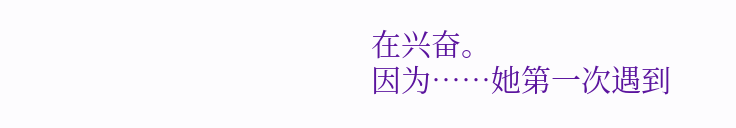在兴奋。
因为……她第一次遇到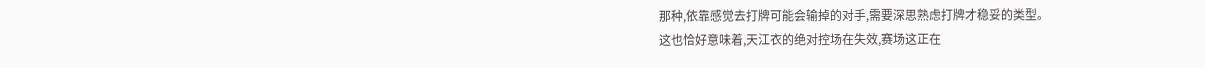那种,依靠感觉去打牌可能会输掉的对手,需要深思熟虑打牌才稳妥的类型。
这也恰好意味着,天江衣的绝对控场在失效,赛场这正在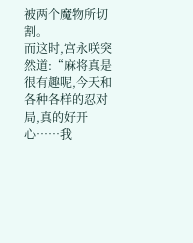被两个魔物所切割。
而这时,宫永咲突然道:“麻将真是很有趣呢,今天和各种各样的忍对局,真的好开心……我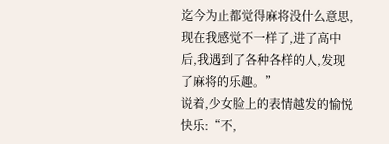迄今为止都觉得麻将没什么意思,现在我感觉不一样了,进了高中后,我遇到了各种各样的人,发现了麻将的乐趣。”
说着,少女脸上的表情越发的愉悦快乐:“不,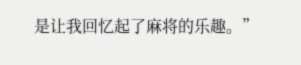是让我回忆起了麻将的乐趣。”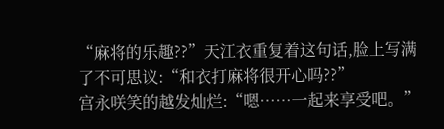“麻将的乐趣??”天江衣重复着这句话,脸上写满了不可思议:“和衣打麻将很开心吗??”
宫永咲笑的越发灿烂:“嗯……一起来享受吧。”